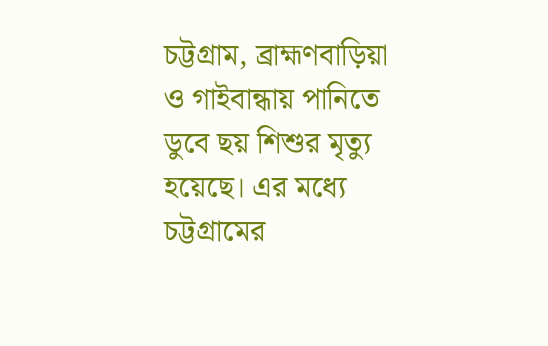চট্টগ্রাম, ব্রাহ্মণবাড়িয়া ও গাইবান্ধায় পানিতে ডুবে ছয় শিশুর মৃত্যু হয়েছে। এর মধ্যে চট্টগ্রামের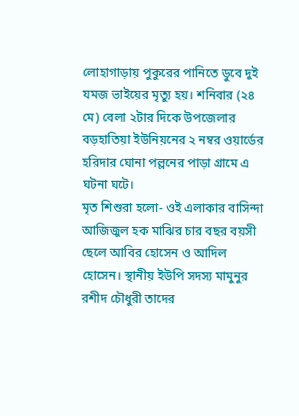লোহাগাড়ায় পুকুরের পানিতে ডুবে দুই যমজ ভাইয়ের মৃত্যু হয়। শনিবার (২৪ মে) বেলা ২টার দিকে উপজেলার বড়হাতিয়া ইউনিয়নের ২ নম্বর ওয়ার্ডের হরিদার ঘোনা পল্লনের পাড়া গ্রামে এ ঘটনা ঘটে।
মৃত শিশুরা হলো- ওই এলাকার বাসিন্দা আজিজুল হক মাঝির চার বছর বয়সী ছেলে আবির হোসেন ও আদিল হোসেন। স্থানীয় ইউপি সদস্য মামুনুর রশীদ চৌধুরী তাদের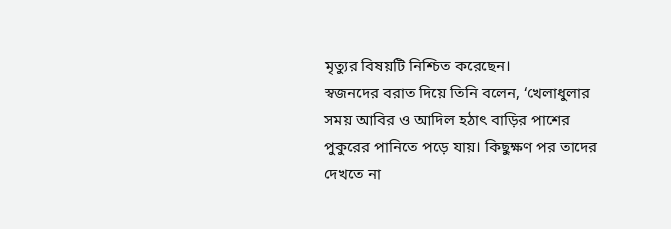মৃত্যুর বিষয়টি নিশ্চিত করেছেন।
স্বজনদের বরাত দিয়ে তিনি বলেন, ‘খেলাধুলার সময় আবির ও আদিল হঠাৎ বাড়ির পাশের পুকুরের পানিতে পড়ে যায়। কিছুক্ষণ পর তাদের দেখতে না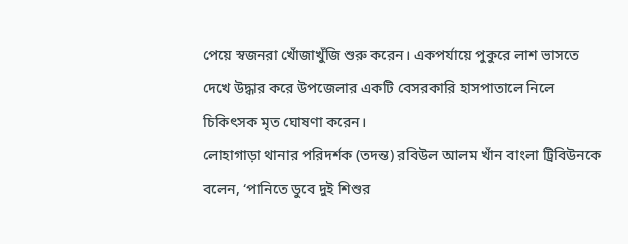পেয়ে স্বজনরা খোঁজাখুঁজি শুরু করেন। একপর্যায়ে পুকুরে লাশ ভাসতে দেখে উদ্ধার করে উপজেলার একটি বেসরকারি হাসপাতালে নিলে চিকিৎসক মৃত ঘোষণা করেন।
লোহাগাড়া থানার পরিদর্শক (তদন্ত) রবিউল আলম খাঁন বাংলা ট্রিবিউনকে বলেন, ‘পানিতে ডুবে দুই শিশুর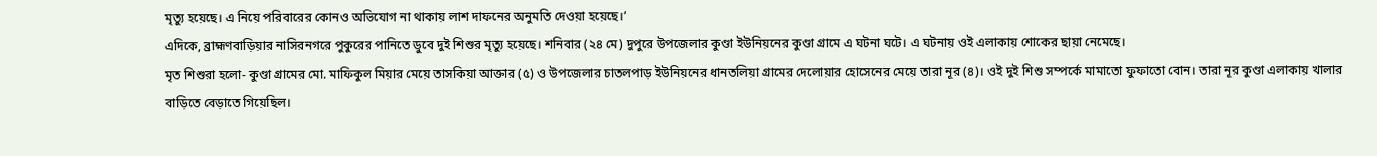মৃত্যু হয়েছে। এ নিয়ে পরিবারের কোনও অভিযোগ না থাকায় লাশ দাফনের অনুমতি দেওয়া হয়েছে।’
এদিকে, ব্রাহ্মণবাড়িয়ার নাসিরনগরে পুকুরের পানিতে ডুবে দুই শিশুর মৃত্যু হয়েছে। শনিবার (২৪ মে) দুপুরে উপজেলার কুণ্ডা ইউনিয়নের কুণ্ডা গ্রামে এ ঘটনা ঘটে। এ ঘটনায় ওই এলাকায় শোকের ছায়া নেমেছে।
মৃত শিশুরা হলো- কুণ্ডা গ্রামের মো. মাফিকুল মিয়ার মেয়ে তাসকিয়া আক্তার (৫) ও উপজেলার চাতলপাড় ইউনিয়নের ধানতলিয়া গ্রামের দেলোয়ার হোসেনের মেয়ে তারা নূর (৪)। ওই দুই শিশু সম্পর্কে মামাতো ফুফাতো বোন। তারা নূর কুণ্ডা এলাকায় খালার বাড়িতে বেড়াতে গিয়েছিল।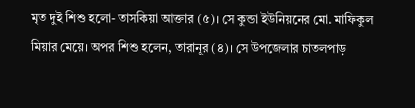মৃত দুই শিশু হলো- তাসকিয়া আক্তার (৫)। সে কুন্ডা ইউনিয়নের মো. মাফিকুল মিয়ার মেয়ে। অপর শিশু হলেন, তারানূর (৪)। সে উপজেলার চাতলপাড়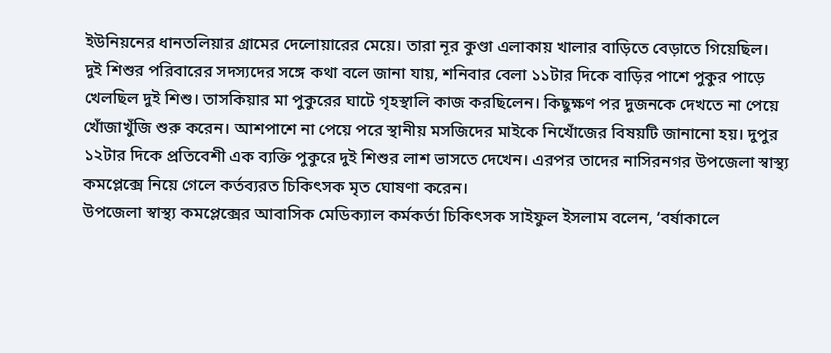ইউনিয়নের ধানতলিয়ার গ্রামের দেলোয়ারের মেয়ে। তারা নূর কুণ্ডা এলাকায় খালার বাড়িতে বেড়াতে গিয়েছিল।
দুই শিশুর পরিবারের সদস্যদের সঙ্গে কথা বলে জানা যায়, শনিবার বেলা ১১টার দিকে বাড়ির পাশে পুকুর পাড়ে খেলছিল দুই শিশু। তাসকিয়ার মা পুকুরের ঘাটে গৃহস্থালি কাজ করছিলেন। কিছুক্ষণ পর দুজনকে দেখতে না পেয়ে খোঁজাখুঁজি শুরু করেন। আশপাশে না পেয়ে পরে স্থানীয় মসজিদের মাইকে নিখোঁজের বিষয়টি জানানো হয়। দুপুর ১২টার দিকে প্রতিবেশী এক ব্যক্তি পুকুরে দুই শিশুর লাশ ভাসতে দেখেন। এরপর তাদের নাসিরনগর উপজেলা স্বাস্থ্য কমপ্লেক্সে নিয়ে গেলে কর্তব্যরত চিকিৎসক মৃত ঘোষণা করেন।
উপজেলা স্বাস্থ্য কমপ্লেক্সের আবাসিক মেডিক্যাল কর্মকর্তা চিকিৎসক সাইফুল ইসলাম বলেন, ‘বর্ষাকালে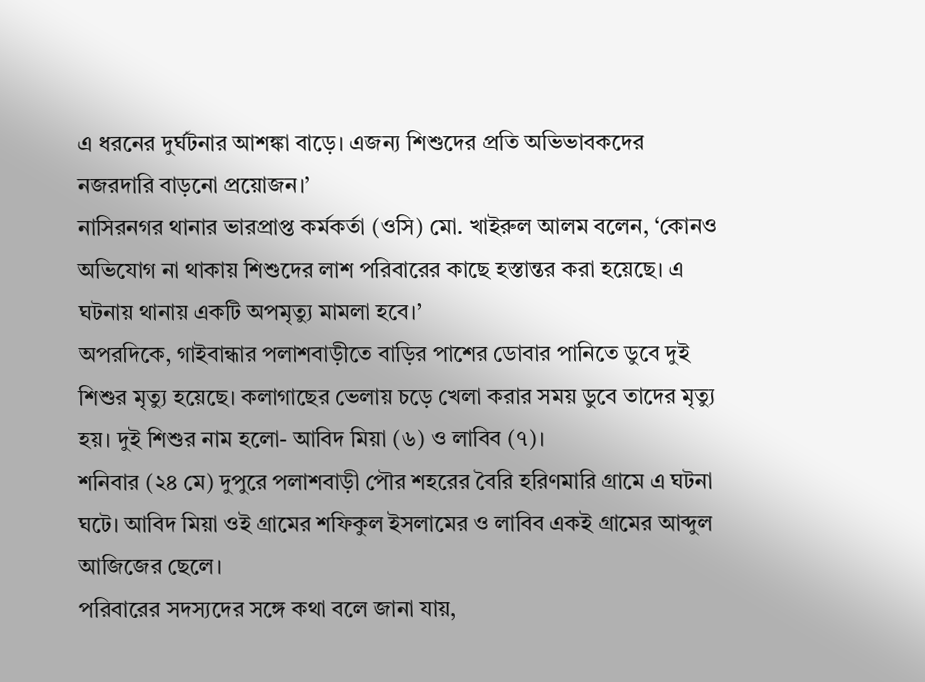এ ধরনের দুর্ঘটনার আশঙ্কা বাড়ে। এজন্য শিশুদের প্রতি অভিভাবকদের নজরদারি বাড়নো প্রয়োজন।’
নাসিরনগর থানার ভারপ্রাপ্ত কর্মকর্তা (ওসি) মো. খাইরুল আলম বলেন, ‘কোনও অভিযোগ না থাকায় শিশুদের লাশ পরিবারের কাছে হস্তান্তর করা হয়েছে। এ ঘটনায় থানায় একটি অপমৃত্যু মামলা হবে।’
অপরদিকে, গাইবান্ধার পলাশবাড়ীতে বাড়ির পাশের ডোবার পানিতে ডুবে দুই শিশুর মৃত্যু হয়েছে। কলাগাছের ভেলায় চড়ে খেলা করার সময় ডুবে তাদের মৃত্যু হয়। দুই শিশুর নাম হলো- আবিদ মিয়া (৬) ও লাবিব (৭)।
শনিবার (২৪ মে) দুপুরে পলাশবাড়ী পৌর শহরের বৈরি হরিণমারি গ্রামে এ ঘটনা ঘটে। আবিদ মিয়া ওই গ্রামের শফিকুল ইসলামের ও লাবিব একই গ্রামের আব্দুল আজিজের ছেলে।
পরিবারের সদস্যদের সঙ্গে কথা বলে জানা যায়,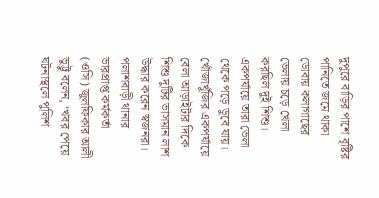দুপুরে বাড়ির পাশে বৃষ্টির পানিতে জমে থাকা ডোবায় কলাগাছের ভেলায় চড়ে খেলা করছিল দুই শিশু। একপর্যায়ে তারা ভেলা থেকে পড়ে ডুবে যায়। খোঁজাখুঁজির একপর্যায়ে বেলা আড়াইটার দিকে শিশু দুটির ভাসমান লাশ উদ্ধার করেন স্বজনরা।
পলাশবাড়ী থানার ভারপ্রাপ্ত কর্মকর্তা (ওসি) জুলফিকার আলী ভুট্টু বলেন, ‘খবর পেয়ে ঘটনাস্থলে পুলিশ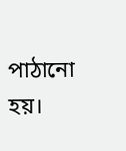পাঠানো হয়।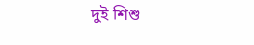দুই শিশু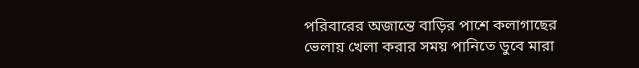পরিবারের অজান্তে বাড়ির পাশে কলাগাছের ভেলায় খেলা করার সময় পানিতে ডুবে মারা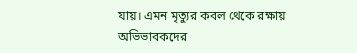যায়। এমন মৃত্যুর কবল থেকে রক্ষায় অভিভাবকদের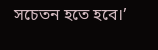সচেতন হতে হবে।’